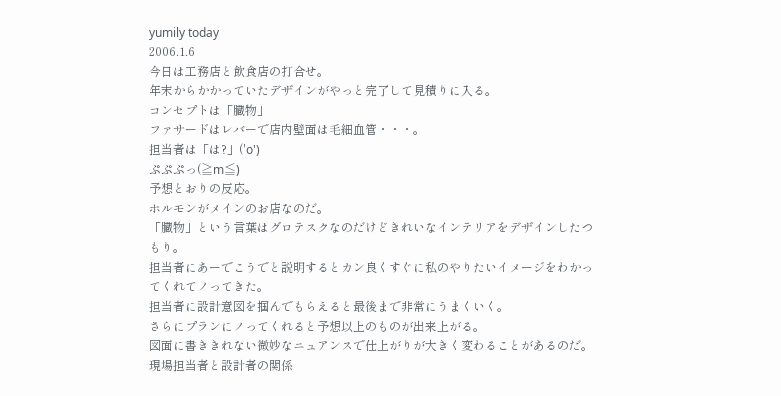yumily today
2006.1.6
今日は工務店と飲食店の打合せ。
年末からかかっていたデザインがやっと完了して見積りに入る。
コンセプトは「臓物」
ファサードはレバーで店内壁面は毛細血管・・・。
担当者は「は?」('o')
ぷぷぷっ(≧m≦)
予想とおりの反応。
ホルモンがメインのお店なのだ。
「臓物」という言葉はグロテスクなのだけどきれいなインテリアをデザインしたつもり。
担当者にあーでこうでと説明するとカン良くすぐに私のやりたいイメージをわかってくれてノってきた。
担当者に設計意図を掴んでもらえると最後まで非常にうまくいく。
さらにプランにノってくれると予想以上のものが出来上がる。
図面に書ききれない微妙なニュアンスで仕上がりが大きく変わることがあるのだ。
現場担当者と設計者の関係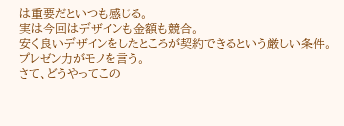は重要だといつも感じる。
実は今回はデザインも金額も競合。
安く良いデザインをしたところが契約できるという厳しい条件。
プレゼン力がモノを言う。
さて、どうやってこの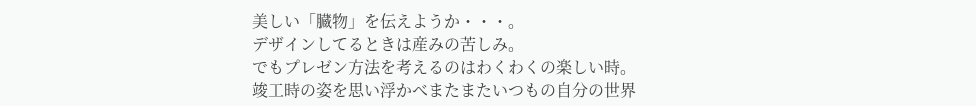美しい「臓物」を伝えようか・・・。
デザインしてるときは産みの苦しみ。
でもプレゼン方法を考えるのはわくわくの楽しい時。
竣工時の姿を思い浮かべまたまたいつもの自分の世界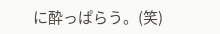に酔っぱらう。(笑)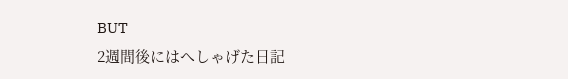BUT
2週間後にはへしゃげた日記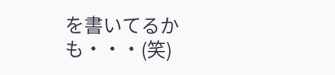を書いてるかも・・・(笑)